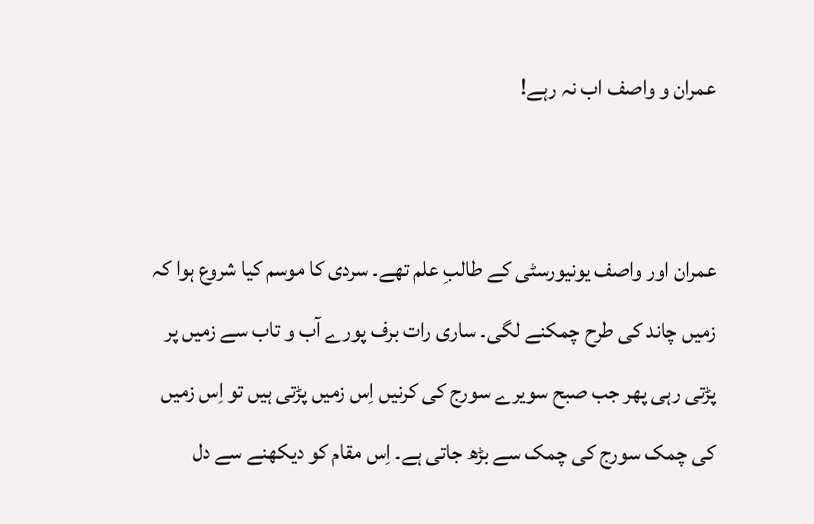عمران و واصف اب نہ رہے!


عمران اور واصف یونیورسٹی کے طالبِ علم تھے۔ سردی کا موسم کیا شروع ہوا کہ زمیں چاند کی طرح چمکنے لگی۔ ساری رات برف پورے آب و تاب سے زمیں پر پڑتی رہی پھر جب صبح سویرے سورج کی کرنیں اِس زمیں پڑتی ہیں تو اِس زمیں کی چمک سورج کی چمک سے بڑھ جاتی ہے۔ اِس مقام کو دیکھنے سے دل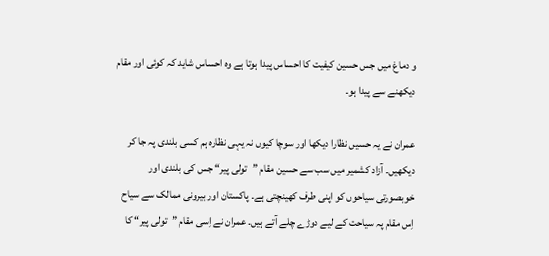و دماغ میں جس حسین کیفیت کا احساس پیدا ہوتا ہے وہ احساس شاید کہ کوئی اور مقام دیکھنے سے پیدا ہو۔

عمران نے یہ حسیں نظارا دیکھا اور سوچا کیوں نہ یہی نظارہ ہم کسی بلندی پہ جا کر دیکھیں۔ آزاد کشمیر میں سب سے حسین مقام ”تولی پیر“ جس کی بلندی اور خوبصورتی سیاحوں کو اپنی طرف کھینچتی ہے۔ پاکستان اور بیرونی ممالک سے سیاح اِس مقام پہ سیاحت کے لیے دوڑے چلے آتے ہیں۔ عمران نے اِسی مقام ”تولی پیر“ کا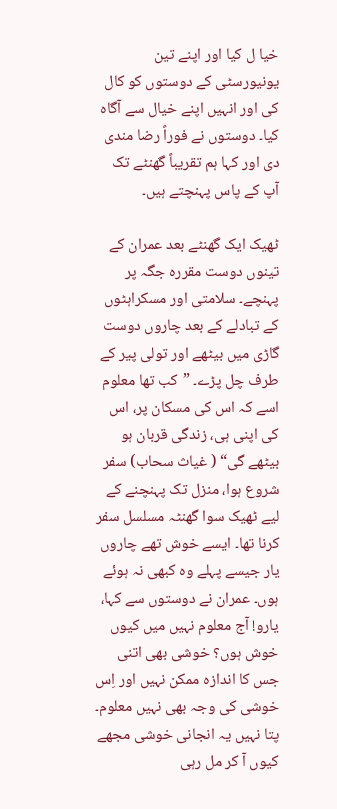خیا ل کیا اور اپنے تین یونیورسٹی کے دوستوں کو کال کی اور انہیں اپنے خیال سے آگاہ کیا۔ دوستوں نے فوراً رضا مندی دی اور کہا ہم تقریباً گھنٹے تک آپ کے پاس پہنچتے ہیں۔

ٹھیک ایک گھنٹے بعد عمران کے تینوں دوست مقررہ جگہ پر پہنچے۔ سلامتی اور مسکراہٹوں کے تبادلے کے بعد چاروں دوست گاڑی میں بیٹھے اور تولی پیر کے طرف چل پڑے۔ ”کب تھا معلوم اسے کہ اس کی مسکان پر، اس کی اپنی ہی، زندگی قربان ہو بیٹھے گی“ ( غیاث سحاب) سفر شروع ہوا، منزل تک پہنچنے کے لیے ٹھیک سوا گھنٹہ مسلسل سفر کرنا تھا۔ ایسے خوش تھے چاروں یار جیسے پہلے وہ کبھی نہ ہوئے ہوں۔ عمران نے دوستوں سے کہا، یارو! آج معلوم نہیں میں کیوں خوش ہوں؟ خوشی بھی اتنی جس کا اندازہ ممکن نہیں اور اِس خوشی کی وجہ بھی نہیں معلوم۔ پتا نہیں یہ انجانی خوشی مجھے کیوں آ کر مل رہی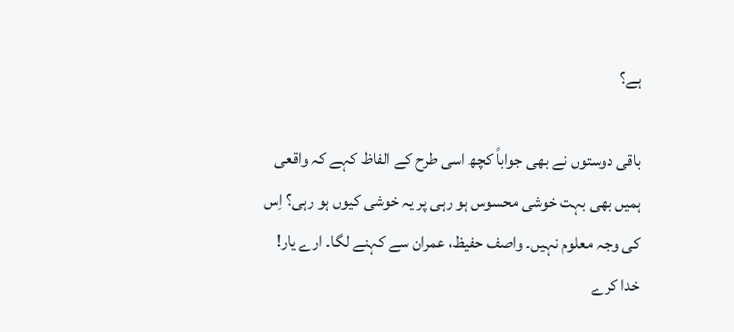ہے؟

باقی دوستوں نے بھی جواباً کچھ اسی طرح کے الفاظ کہے کہ واقعی ہمیں بھی بہت خوشی محسوس ہو رہی پر یہ خوشی کیوں ہو رہی؟ اِس کی وجہ معلوم نہیں۔ واصف حفیظ، عمران سے کہنے لگا۔ ارے یار! خدا کرے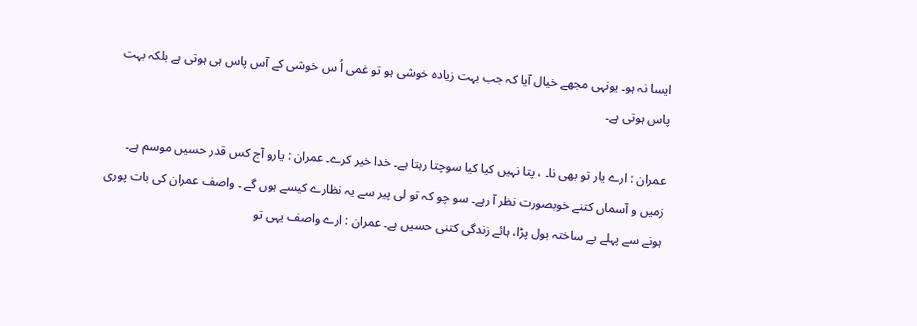ایسا نہ ہو۔ یونہی مجھے خیال آیا کہ جب بہت زیادہ خوشی ہو تو غمی اُ س خوشی کے آس پاس ہی ہوتی ہے بلکہ بہت پاس ہوتی ہے۔

عمران : ارے یار تو بھی نا۔ ، پتا نہیں کیا کیا سوچتا رہتا ہے۔ خدا خیر کرے۔ عمران : یارو آج کس قدر حسیں موسم ہے۔ زمیں و آسماں کتنے خوبصورت نظر آ رہے۔ سو چو کہ تو لی پیر سے یہ نظارے کیسے ہوں گے ۔ واصف عمران کی بات پوری ہونے سے پہلے بے ساختہ بول پڑا، ہائے زندگی کتنی حسیں ہے۔ عمران : ارے واصف یہی تو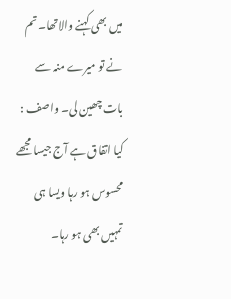میں بھی کہنے والاتھا۔ تم نے تو میرے منہ سے بات چھین لی۔ واصف : کیا اتفاق ہے آج جیسا مجھے محسوس ہو رہا ویسا ہی تمہیں بھی ہو رہا۔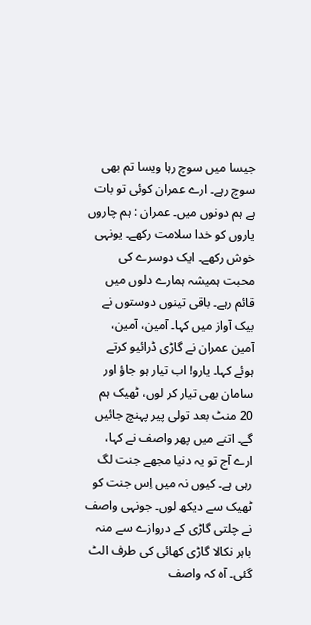جیسا میں سوچ رہا ویسا تم بھی سوچ رہے۔ ارے عمران کوئی تو بات ہے ہم دونوں میں۔ عمران : ہم چاروں یاروں کو خدا سلامت رکھے۔ یونہی خوش رکھے۔ ایک دوسرے کی محبت ہمیشہ ہمارے دلوں میں قائم رہے۔ باقی تینوں دوستوں نے بیک آواز میں کہا۔ آمین، آمین، آمین عمران نے گاڑی ڈرائیو کرتے ہوئے کہا۔ یارو! اب تیار ہو جاؤ اور سامان بھی تیار کر لوں، ٹھیک ہم 20 منٹ بعد تولی پیر پہنچ جائیں گے۔ اتنے میں پھر واصف نے کہا، ارے آج تو یہ دنیا مجھے جنت لگ رہی ہے۔ کیوں نہ میں اِس جنت کو ٹھیک سے دیکھ لوں۔ جونہی واصف نے چلتی گاڑی کے دروازے سے منہ باہر نکالا گاڑی کھائی کی طرف الٹ گئی۔ آہ کہ واصف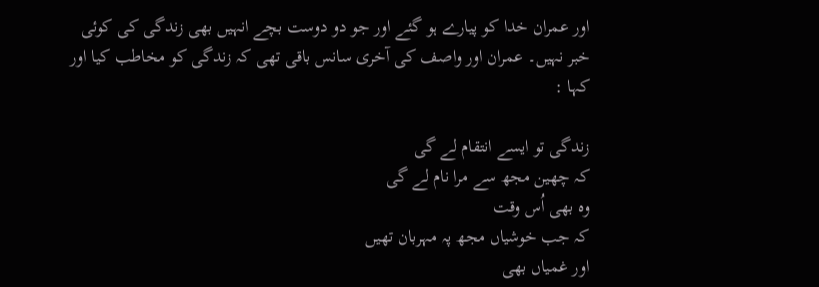اور عمران خدا کو پیارے ہو گئے اور جو دو دوست بچے انہیں بھی زندگی کی کوئی خبر نہیں۔ عمران اور واصف کی آخری سانس باقی تھی کہ زندگی کو مخاطب کیا اور کہا :

زندگی تو ایسے انتقام لے گی
کہ چھین مجھ سے مرا نام لے گی
وہ بھی اُس وقت
کہ جب خوشیاں مجھ پہ مہربان تھیں
اور غمیاں بھی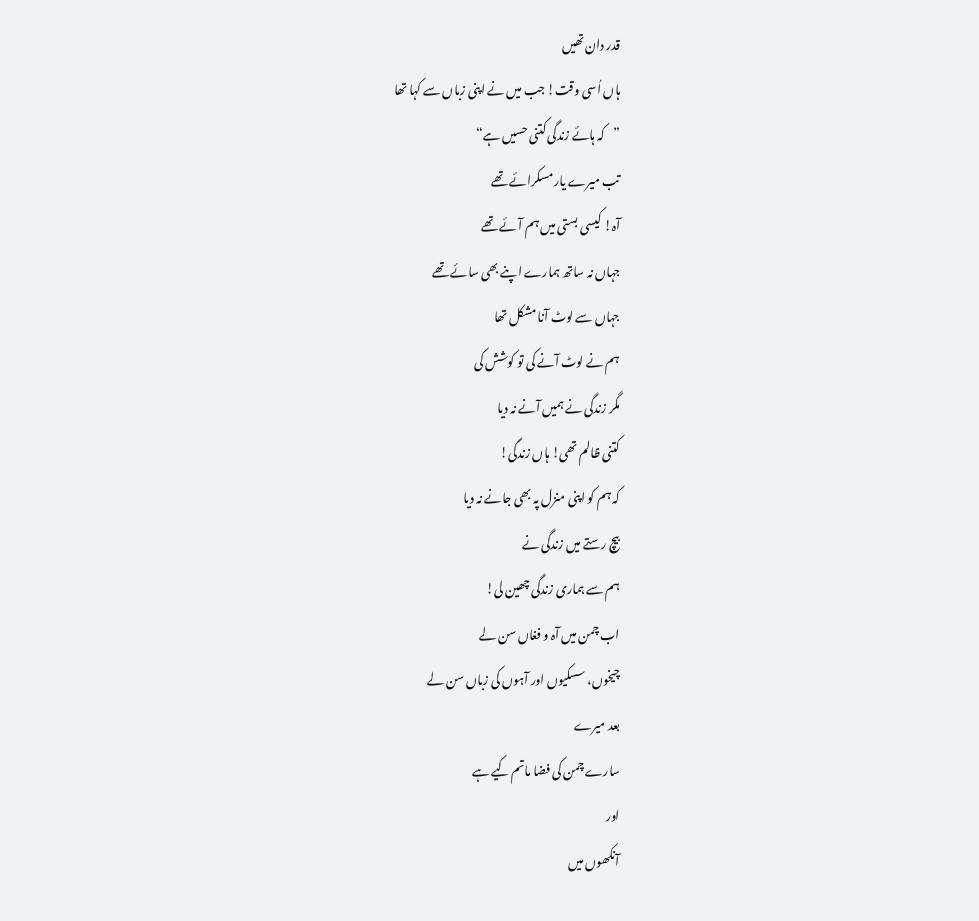قدر دان تھیں
ہاں اُسی وقت! جب میں نے اپنی زباں سے کہا تھا
”کہ ہائے زندگی کتنی حسیں ہے“
تب میرے یار مسکرائے تھے
آہ! کیسی بستی میں ہم آئے تھے
جہاں نہ ساتھ ہمارے اپنے بھی سائے تھے
جہاں سے لوٹ آنا مشکل تھا
ہم نے لوٹ آنے کی تو کوشش کی
مگر زندگی نے ہمیں آنے نہ دیا
کتنی ظالم تھی! ہاں زندگی!
کہ ہم کو اپنی منزل پہ بھی جانے نہ دیا
بیچ رستے میں زندگی نے
ہم سے ہماری زندگی چھین لی!
اب چمن میں آہ و فغاں سن لے
چیخوں، سسکیوں اور آہوں کی زباں سن لے
بعد میرے
سارے چمن کی فضا ماتم کیے ہے
اور
آنکھوں میں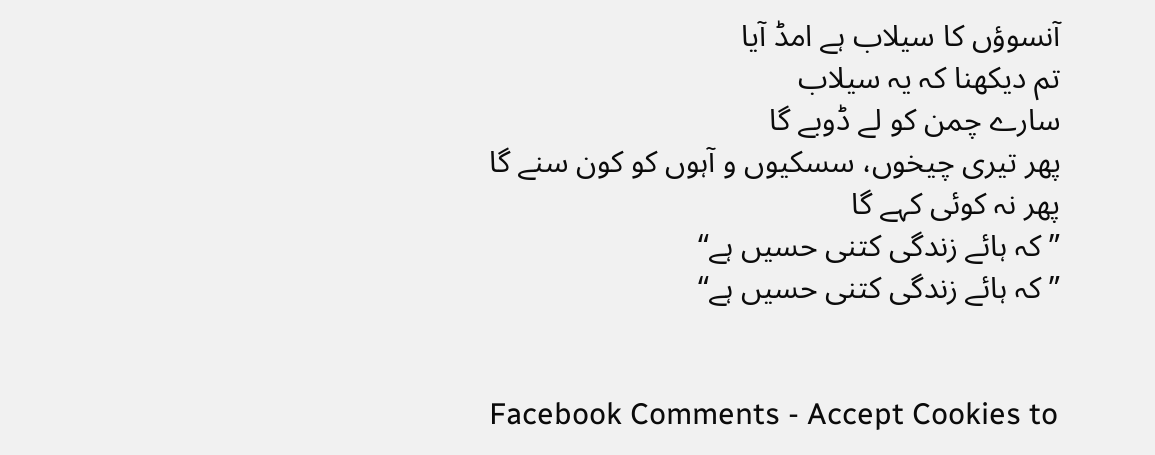آنسوؤں کا سیلاب ہے امڈ آیا
تم دیکھنا کہ یہ سیلاب
سارے چمن کو لے ڈوبے گا
پھر تیری چیخوں، سسکیوں و آہوں کو کون سنے گا
پھر نہ کوئی کہے گا
”کہ ہائے زندگی کتنی حسیں ہے“
”کہ ہائے زندگی کتنی حسیں ہے“


Facebook Comments - Accept Cookies to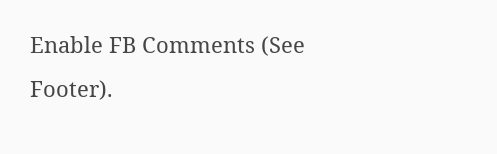Enable FB Comments (See Footer).